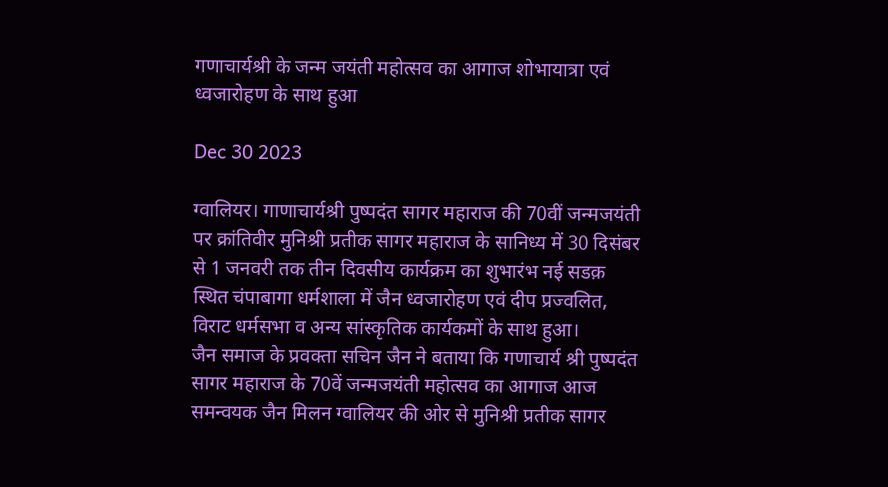गणाचार्यश्री के जन्म जयंती महोत्सव का आगाज शोभायात्रा एवं ध्वजारोहण के साथ हुआ

Dec 30 2023

ग्वालियर। गाणाचार्यश्री पुष्पदंत सागर महाराज की 70वीं जन्मजयंती पर क्रांतिवीर मुनिश्री प्रतीक सागर महाराज के सानिध्य में 30 दिसंबर से 1 जनवरी तक तीन दिवसीय कार्यक्रम का शुभारंभ नई सडक़ स्थित चंपाबागा धर्मशाला में जैन ध्वजारोहण एवं दीप प्रज्वलित, विराट धर्मसभा व अन्य सांस्कृतिक कार्यकमों के साथ हुआ।
जैन समाज के प्रवक्ता सचिन जैन ने बताया कि गणाचार्य श्री पुष्पदंत सागर महाराज के 70वें जन्मजयंती महोत्सव का आगाज आज समन्वयक जैन मिलन ग्वालियर की ओर से मुनिश्री प्रतीक सागर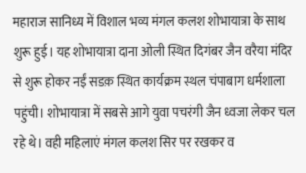महाराज सानिध्य में विशाल भव्य मंगल कलश शोभायात्रा के साथ शुरू हुई। यह शोभायात्रा दाना ओली स्थित दिगंबर जैन वरैया मंदिर से शुरू होकर नईं सडक़ स्थित कार्यक्रम स्थल चंपाबाग धर्मशाला पहुंची। शोभायात्रा में सबसे आगे युवा पचरंगी जैन ध्वजा लेकर चल रहे थे। वही महिलाएं मंगल कलश सिर पर रखकर व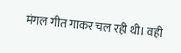मंगल गीत गाकर चल रही थी। वही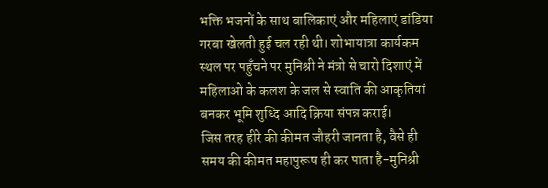भक्ति भजनों के साथ बालिकाएं और महिलाएं डांडिया गरबा खेलती हुई चल रही थी। शोभायात्रा कार्यकम स्थल पर पहुँचने पर मुनिश्री ने मंत्रो से चारो दिशाएं में महिलाओ के कलश के जल से स्वाति की आकृतियां बनकर भूमि शुध्दि आदि क्रिया संपन्न कराई।
जिस तरह हीरे की कीमत जौहरी जानता है, वैसे ही समय की कीमत महापुरूष ही कर पाता है-मुनिश्री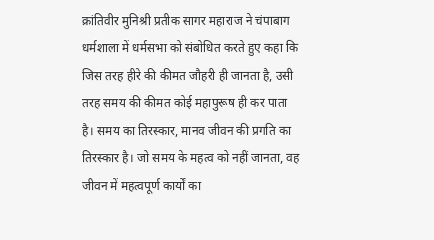क्रांतिवीर मुनिश्री प्रतीक सागर महाराज ने चंपाबाग धर्मशाला में धर्मसभा को संबोधित करते हुए कहा कि जिस तरह हीरे की कीमत जौहरी ही जानता है, उसी तरह समय की कीमत कोई महापुरूष ही कर पाता है। समय का तिरस्कार, मानव जीवन की प्रगति का तिरस्कार है। जो समय के महत्व को नहीं जानता, वह जीवन में महत्वपूर्ण कार्यों का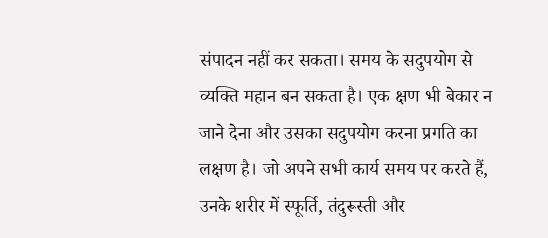संपादन नहीं कर सकता। समय के सदुपयोग से व्यक्ति महान बन सकता है। एक क्षण भी बेकार न जाने देना और उसका सदुपयोग करना प्रगति का लक्षण है। जो अपने सभी कार्य समय पर करते हैं, उनके शरीर में स्फूर्ति, तंदुरूस्ती और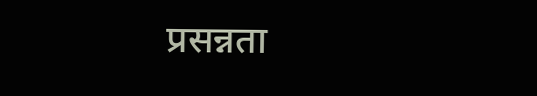प्रसन्नता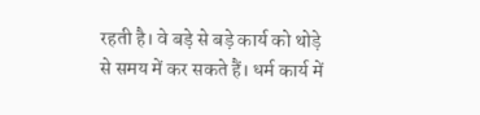रहती है। वे बड़े से बड़े कार्य को थोड़े से समय में कर सकते हैं। धर्म कार्य में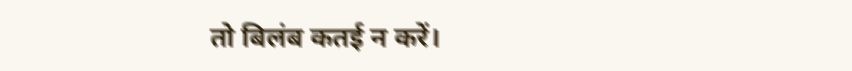तो बिलंब कतई न करें।